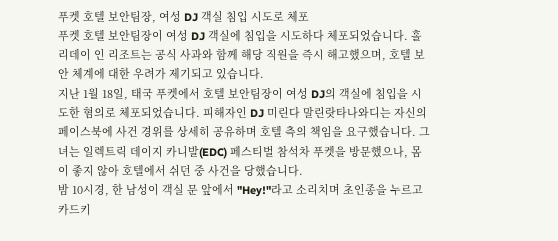푸켓 호텔 보안팀장, 여성 DJ 객실 침입 시도로 체포
푸켓 호텔 보안팀장이 여성 DJ 객실에 침입을 시도하다 체포되었습니다. 홀리데이 인 리조트는 공식 사과와 함께 해당 직원을 즉시 해고했으며, 호텔 보안 체계에 대한 우려가 제기되고 있습니다.
지난 1월 18일, 태국 푸켓에서 호텔 보안팀장이 여성 DJ의 객실에 침입을 시도한 혐의로 체포되었습니다. 피해자인 DJ 미린다 말린랏타나와디는 자신의 페이스북에 사건 경위를 상세히 공유하며 호텔 측의 책임을 요구했습니다. 그녀는 일렉트릭 데이지 카니발(EDC) 페스티벌 참석차 푸켓을 방문했으나, 몸이 좋지 않아 호텔에서 쉬던 중 사건을 당했습니다.
밤 10시경, 한 남성이 객실 문 앞에서 "Hey!"라고 소리치며 초인종을 누르고 카드키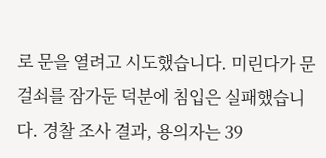로 문을 열려고 시도했습니다. 미린다가 문 걸쇠를 잠가둔 덕분에 침입은 실패했습니다. 경찰 조사 결과, 용의자는 39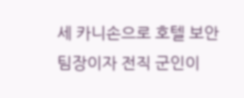세 카니손으로 호텔 보안팀장이자 전직 군인이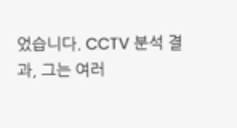었습니다. CCTV 분석 결과, 그는 여러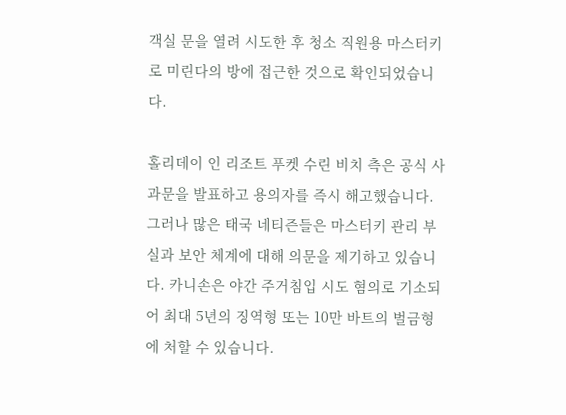객실 문을 열려 시도한 후 청소 직원용 마스터키로 미린다의 방에 접근한 것으로 확인되었습니다.

홀리데이 인 리조트 푸켓 수린 비치 측은 공식 사과문을 발표하고 용의자를 즉시 해고했습니다. 그러나 많은 태국 네티즌들은 마스터키 관리 부실과 보안 체계에 대해 의문을 제기하고 있습니다. 카니손은 야간 주거침입 시도 혐의로 기소되어 최대 5년의 징역형 또는 10만 바트의 벌금형에 처할 수 있습니다.